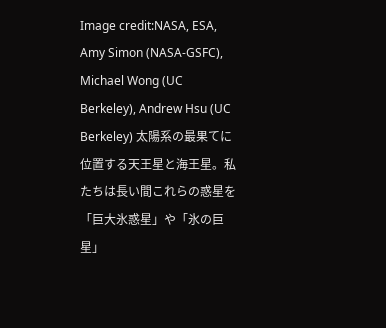Image credit:NASA, ESA, Amy Simon (NASA-GSFC), Michael Wong (UC Berkeley), Andrew Hsu (UC Berkeley) 太陽系の最果てに位置する天王星と海王星。私たちは長い間これらの惑星を「巨大氷惑星」や「氷の巨星」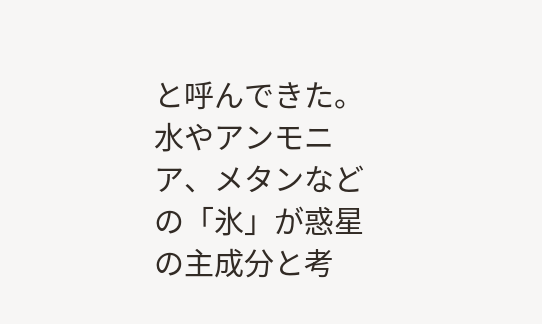と呼んできた。 水やアンモニア、メタンなどの「氷」が惑星の主成分と考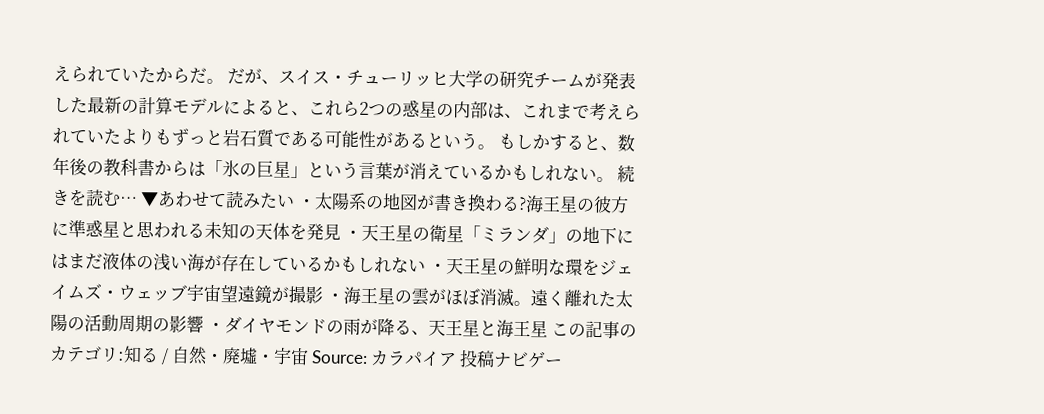えられていたからだ。 だが、スイス・チューリッヒ大学の研究チームが発表した最新の計算モデルによると、これら2つの惑星の内部は、これまで考えられていたよりもずっと岩石質である可能性があるという。 もしかすると、数年後の教科書からは「氷の巨星」という言葉が消えているかもしれない。 続きを読む… ▼あわせて読みたい ・太陽系の地図が書き換わる?海王星の彼方に準惑星と思われる未知の天体を発見 ・天王星の衛星「ミランダ」の地下にはまだ液体の浅い海が存在しているかもしれない ・天王星の鮮明な環をジェイムズ・ウェッブ宇宙望遠鏡が撮影 ・海王星の雲がほぼ消滅。遠く離れた太陽の活動周期の影響 ・ダイヤモンドの雨が降る、天王星と海王星 この記事のカテゴリ:知る / 自然・廃墟・宇宙 Source: カラパイア 投稿ナビゲー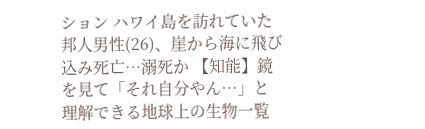ション ハワイ島を訪れていた邦人男性(26)、崖から海に飛び込み死亡…溺死か 【知能】鏡を見て「それ自分やん…」と理解できる地球上の生物一覧